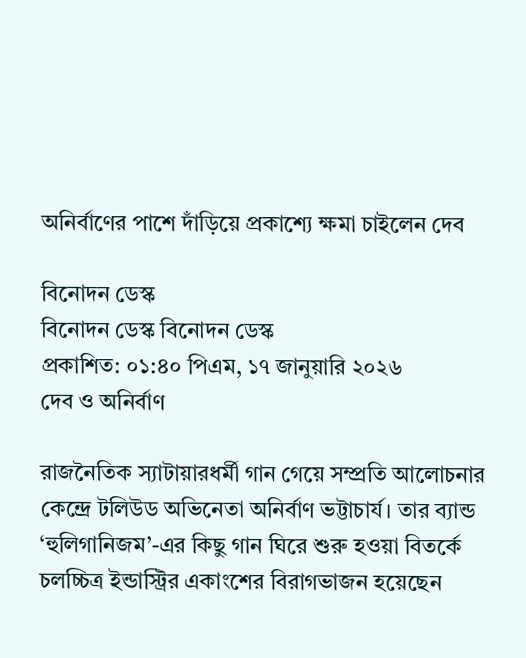অনির্বাণের পাশে দাঁড়িয়ে প্রকাশ্যে ক্ষমা চাইলেন দেব

বিনোদন ডেস্ক
বিনোদন ডেস্ক বিনোদন ডেস্ক
প্রকাশিত: ০১:৪০ পিএম, ১৭ জানুয়ারি ২০২৬
দেব ও অনির্বাণ

রাজনৈতিক স্যাটায়ারধর্মী গান গেয়ে সম্প্রতি আলোচনার কেন্দ্রে টলিউড অভিনেতা অনির্বাণ ভট্টাচার্য। তার ব্যান্ড ‘হুলিগানিজম’-এর কিছু গান ঘিরে শুরু হওয়া বিতর্কে চলচ্চিত্র ইন্ডাস্ট্রির একাংশের বিরাগভাজন হয়েছেন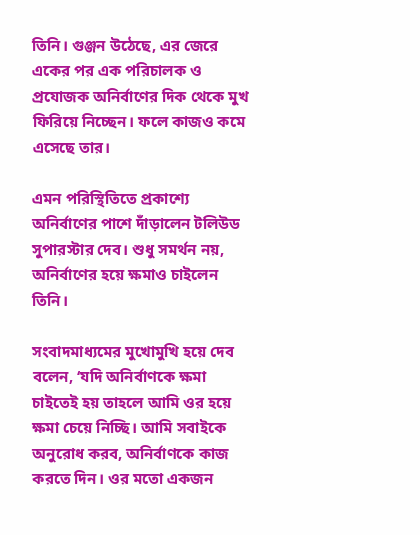তিনি। গুঞ্জন উঠেছে, এর জেরে একের পর এক পরিচালক ও প্রযোজক অনির্বাণের দিক থেকে মুখ ফিরিয়ে নিচ্ছেন। ফলে কাজও কমে এসেছে তার।

এমন পরিস্থিতিতে প্রকাশ্যে অনির্বাণের পাশে দাঁড়ালেন টলিউড সুপারস্টার দেব। শুধু সমর্থন নয়, অনির্বাণের হয়ে ক্ষমাও চাইলেন তিনি।

সংবাদমাধ্যমের মুখোমুখি হয়ে দেব বলেন, ‘যদি অনির্বাণকে ক্ষমা চাইতেই হয় তাহলে আমি ওর হয়ে ক্ষমা চেয়ে নিচ্ছি। আমি সবাইকে অনুরোধ করব, অনির্বাণকে কাজ করতে দিন। ওর মতো একজন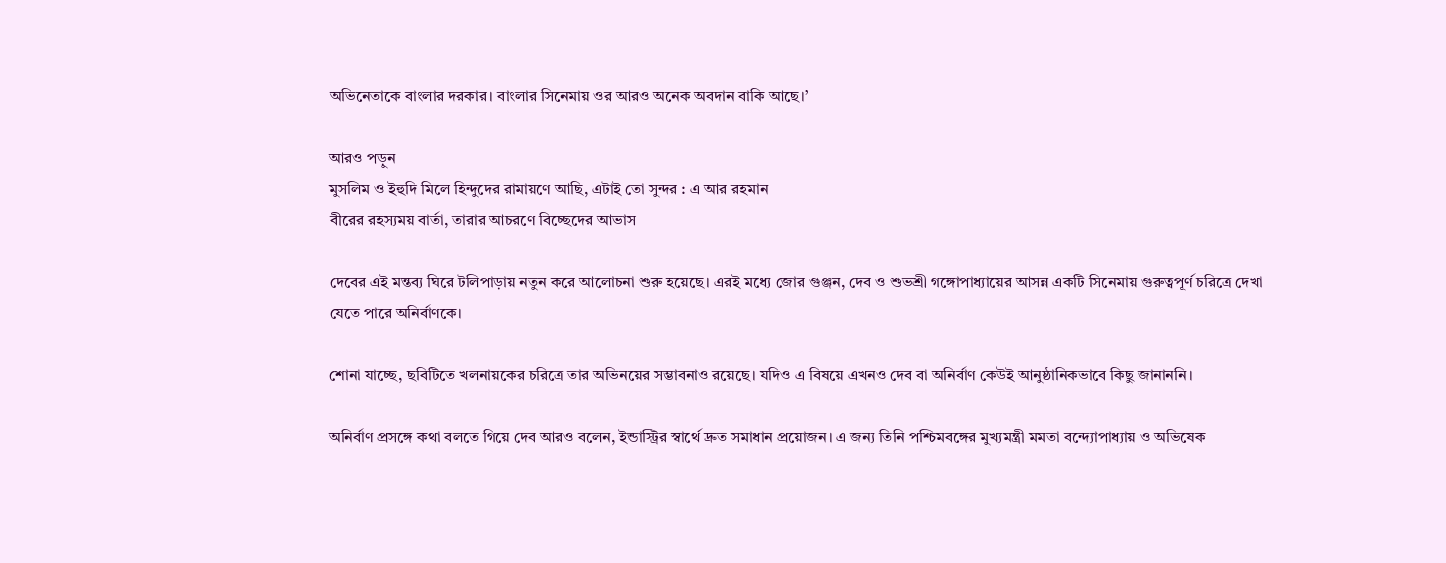অভিনেতাকে বাংলার দরকার। বাংলার সিনেমায় ওর আরও অনেক অবদান বাকি আছে।’

আরও পড়ুন
মুসলিম ও ইহুদি মিলে হিন্দুদের রামায়ণে আছি, এটাই তো সুন্দর : এ আর রহমান
বীরের রহস্যময় বার্তা, তারার আচরণে বিচ্ছেদের আভাস

দেবের এই মন্তব্য ঘিরে টলিপাড়ায় নতুন করে আলোচনা শুরু হয়েছে। এরই মধ্যে জোর গুঞ্জন, দেব ও শুভশ্রী গঙ্গোপাধ্যায়ের আসন্ন একটি সিনেমায় গুরুত্বপূর্ণ চরিত্রে দেখা যেতে পারে অনির্বাণকে।

শোনা যাচ্ছে, ছবিটিতে খলনায়কের চরিত্রে তার অভিনয়ের সম্ভাবনাও রয়েছে। যদিও এ বিষয়ে এখনও দেব বা অনির্বাণ কেউই আনুষ্ঠানিকভাবে কিছু জানাননি।

অনির্বাণ প্রসঙ্গে কথা বলতে গিয়ে দেব আরও বলেন, ইন্ডাস্ট্রির স্বার্থে দ্রুত সমাধান প্রয়োজন। এ জন্য তিনি পশ্চিমবঙ্গের মুখ্যমন্ত্রী মমতা বন্দ্যোপাধ্যায় ও অভিষেক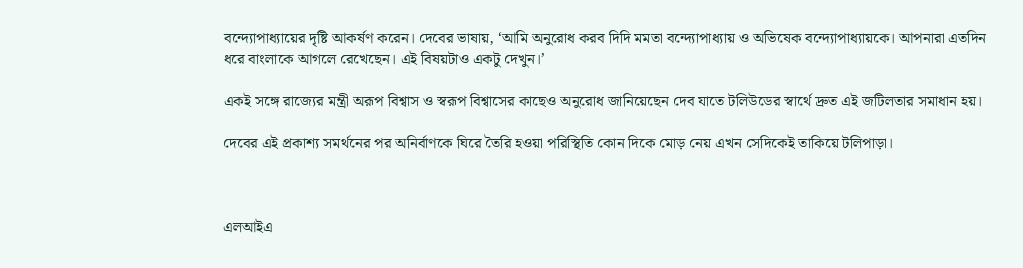বন্দ্যোপাধ্যায়ের দৃষ্টি আকর্ষণ করেন। দেবের ভাষায়, ‘আমি অনুরোধ করব দিদি মমতা বন্দ্যোপাধ্যায় ও অভিষেক বন্দ্যোপাধ্যায়কে। আপনারা এতদিন ধরে বাংলাকে আগলে রেখেছেন। এই বিষয়টাও একটু দেখুন।’

একই সঙ্গে রাজ্যের মন্ত্রী অরূপ বিশ্বাস ও স্বরূপ বিশ্বাসের কাছেও অনুরোধ জানিয়েছেন দেব যাতে টলিউডের স্বার্থে দ্রুত এই জটিলতার সমাধান হয়।

দেবের এই প্রকাশ্য সমর্থনের পর অনির্বাণকে ঘিরে তৈরি হওয়া পরিস্থিতি কোন দিকে মোড় নেয় এখন সেদিকেই তাকিয়ে টলিপাড়া।



এলআইএ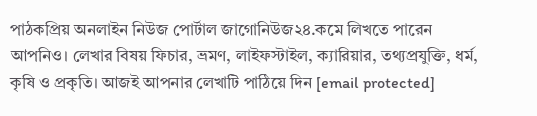পাঠকপ্রিয় অনলাইন নিউজ পোর্টাল জাগোনিউজ২৪.কমে লিখতে পারেন আপনিও। লেখার বিষয় ফিচার, ভ্রমণ, লাইফস্টাইল, ক্যারিয়ার, তথ্যপ্রযুক্তি, ধর্ম, কৃষি ও প্রকৃতি। আজই আপনার লেখাটি পাঠিয়ে দিন [email protected]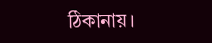ঠিকানায়।